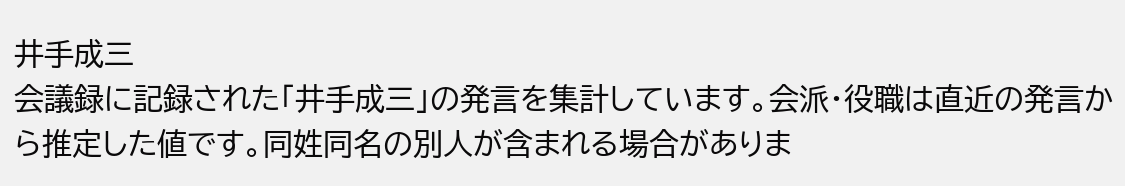井手成三
会議録に記録された「井手成三」の発言を集計しています。会派・役職は直近の発言から推定した値です。同姓同名の別人が含まれる場合がありま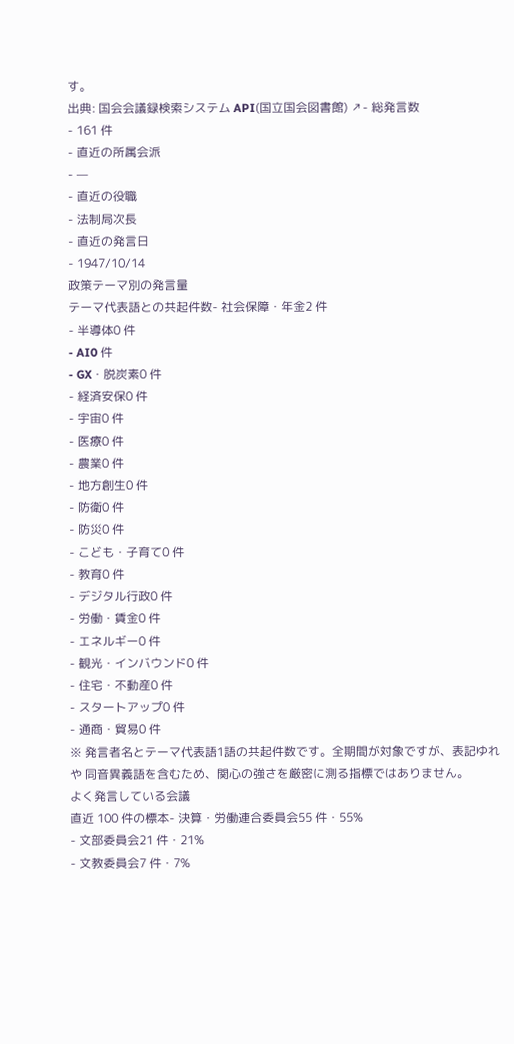す。
出典: 国会会議録検索システム API(国立国会図書館) ↗- 総発言数
- 161 件
- 直近の所属会派
- —
- 直近の役職
- 法制局次長
- 直近の発言日
- 1947/10/14
政策テーマ別の発言量
テーマ代表語との共起件数- 社会保障・年金2 件
- 半導体0 件
- AI0 件
- GX・脱炭素0 件
- 経済安保0 件
- 宇宙0 件
- 医療0 件
- 農業0 件
- 地方創生0 件
- 防衛0 件
- 防災0 件
- こども・子育て0 件
- 教育0 件
- デジタル行政0 件
- 労働・賃金0 件
- エネルギー0 件
- 観光・インバウンド0 件
- 住宅・不動産0 件
- スタートアップ0 件
- 通商・貿易0 件
※ 発言者名とテーマ代表語1語の共起件数です。全期間が対象ですが、表記ゆれや 同音異義語を含むため、関心の強さを厳密に測る指標ではありません。
よく発言している会議
直近 100 件の標本- 決算・労働連合委員会55 件・55%
- 文部委員会21 件・21%
- 文教委員会7 件・7%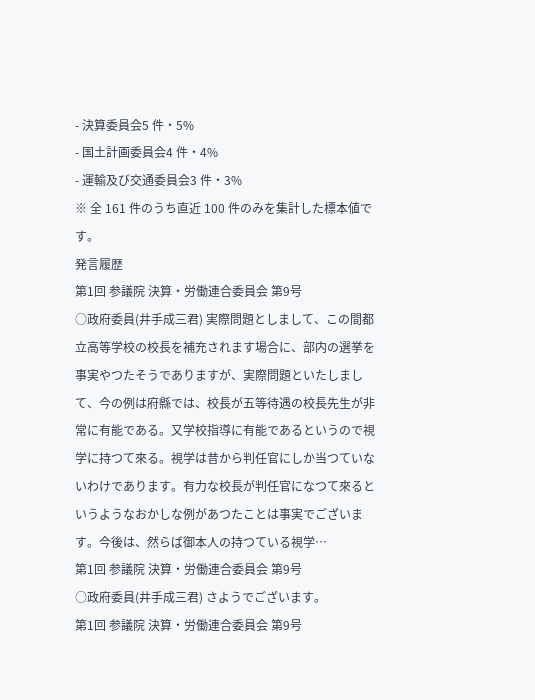- 決算委員会5 件・5%
- 国土計画委員会4 件・4%
- 運輸及び交通委員会3 件・3%
※ 全 161 件のうち直近 100 件のみを集計した標本値です。
発言履歴
第1回 参議院 決算・労働連合委員会 第9号
○政府委員(井手成三君) 実際問題としまして、この間都立高等学校の校長を補充されます場合に、部内の選挙を事実やつたそうでありますが、実際問題といたしまして、今の例は府縣では、校長が五等待遇の校長先生が非常に有能である。又学校指導に有能であるというので視学に持つて來る。視学は昔から判任官にしか当つていないわけであります。有力な校長が判任官になつて來るというようなおかしな例があつたことは事実でございます。今後は、然らば御本人の持つている視学…
第1回 参議院 決算・労働連合委員会 第9号
○政府委員(井手成三君) さようでございます。
第1回 参議院 決算・労働連合委員会 第9号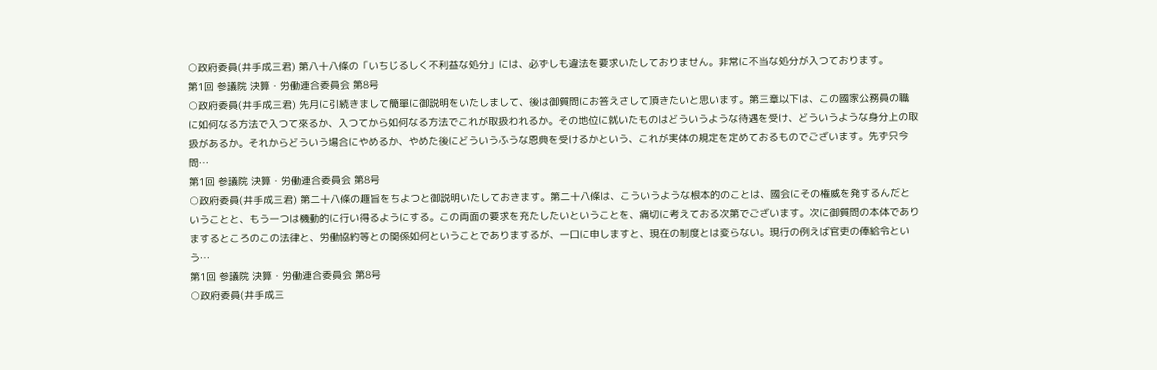○政府委員(井手成三君) 第八十八條の「いちじるしく不利益な処分」には、必ずしも違法を要求いたしておりません。非常に不当な処分が入つております。
第1回 参議院 決算・労働連合委員会 第8号
○政府委員(井手成三君) 先月に引続きまして簡單に御説明をいたしまして、後は御質問にお答えさして頂きたいと思います。第三章以下は、この國家公務員の職に如何なる方法で入つて來るか、入つてから如何なる方法でこれが取扱われるか。その地位に就いたものはどういうような待遇を受け、どういうような身分上の取扱があるか。それからどういう場合にやめるか、やめた後にどういうふうな恩典を受けるかという、これが実体の規定を定めておるものでございます。先ず只今問…
第1回 参議院 決算・労働連合委員会 第8号
○政府委員(井手成三君) 第二十八條の趣旨をちよつと御説明いたしておきます。第二十八條は、こういうような根本的のことは、國会にその権威を発するんだということと、もう一つは機動的に行い得るようにする。この両面の要求を充たしたいということを、痛切に考えておる次第でございます。次に御質問の本体でありまするところのこの法律と、労働協約等との関係如何ということでありまするが、一口に申しますと、現在の制度とは変らない。現行の例えば官吏の俸給令という…
第1回 参議院 決算・労働連合委員会 第8号
○政府委員(井手成三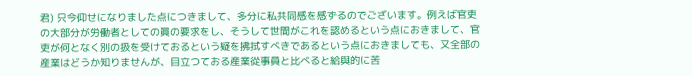君) 只今仰せになりました点につきまして、多分に私共同感を感ずるのでございます。例えば官吏の大部分が労働者としての眞の要求をし、そうして世間がこれを認めるという点におきまして、官吏が何となく別の扱を受けておるという疑を拂拭すべきであるという点におきましても、又全部の産業はどうか知りませんが、目立つておる産業從事員と比べると給與的に苦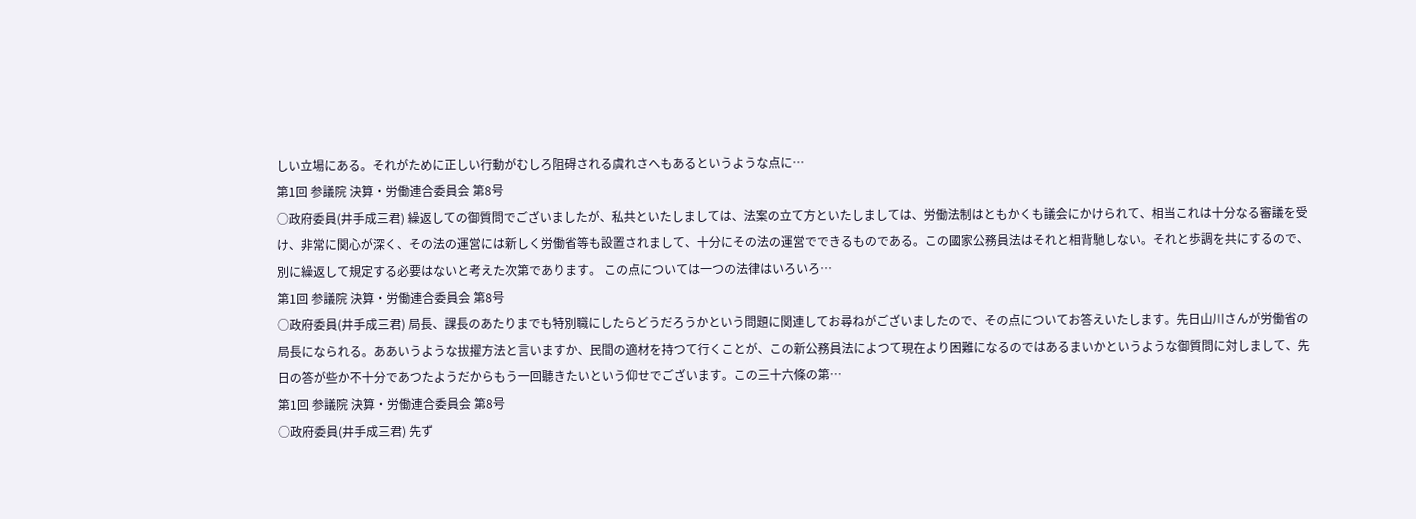しい立場にある。それがために正しい行動がむしろ阻碍される虞れさへもあるというような点に…
第1回 参議院 決算・労働連合委員会 第8号
○政府委員(井手成三君) 繰返しての御質問でございましたが、私共といたしましては、法案の立て方といたしましては、労働法制はともかくも議会にかけられて、相当これは十分なる審議を受け、非常に関心が深く、その法の運営には新しく労働省等も設置されまして、十分にその法の運営でできるものである。この國家公務員法はそれと相背馳しない。それと歩調を共にするので、別に繰返して規定する必要はないと考えた次第であります。 この点については一つの法律はいろいろ…
第1回 参議院 決算・労働連合委員会 第8号
○政府委員(井手成三君) 局長、課長のあたりまでも特別職にしたらどうだろうかという問題に関連してお尋ねがございましたので、その点についてお答えいたします。先日山川さんが労働省の局長になられる。ああいうような拔擢方法と言いますか、民間の適材を持つて行くことが、この新公務員法によつて現在より困難になるのではあるまいかというような御質問に対しまして、先日の答が些か不十分であつたようだからもう一回聽きたいという仰せでございます。この三十六條の第…
第1回 参議院 決算・労働連合委員会 第8号
○政府委員(井手成三君) 先ず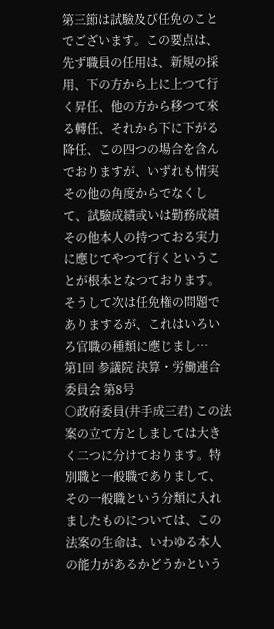第三節は試驗及び任免のことでございます。この要点は、先ず職員の任用は、新規の採用、下の方から上に上つて行く昇任、他の方から移つて來る轉任、それから下に下がる降任、この四つの場合を含んでおりますが、いずれも情実その他の角度からでなくして、試驗成績或いは勤務成績その他本人の持つておる実力に應じてやつて行くということが根本となつております。そうして次は任免権の問題でありまするが、これはいろいろ官職の種類に應じまし…
第1回 参議院 決算・労働連合委員会 第8号
○政府委員(井手成三君) この法案の立て方としましては大きく二つに分けております。特別職と一般職でありまして、その一般職という分類に入れましたものについては、この法案の生命は、いわゆる本人の能力があるかどうかという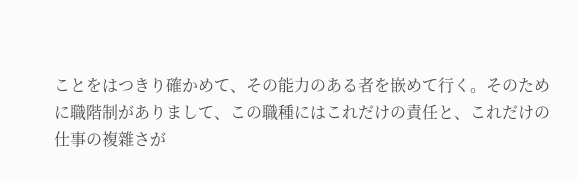ことをはつきり確かめて、その能力のある者を嵌めて行く。そのために職階制がありまして、この職種にはこれだけの責任と、これだけの仕事の複雜さが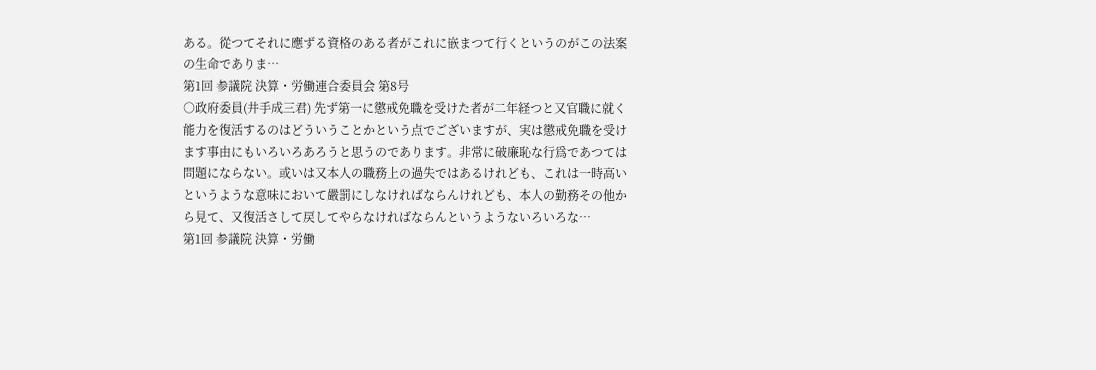ある。從つてそれに應ずる資格のある者がこれに嵌まつて行くというのがこの法案の生命でありま…
第1回 参議院 決算・労働連合委員会 第8号
○政府委員(井手成三君) 先ず第一に懲戒免職を受けた者が二年経つと又官職に就く能力を復活するのはどういうことかという点でございますが、実は懲戒免職を受けます事由にもいろいろあろうと思うのであります。非常に破廉恥な行爲であつては問題にならない。或いは又本人の職務上の過失ではあるけれども、これは一時高いというような意味において嚴罰にしなければならんけれども、本人の勤務その他から見て、又復活さして戻してやらなければならんというようないろいろな…
第1回 参議院 決算・労働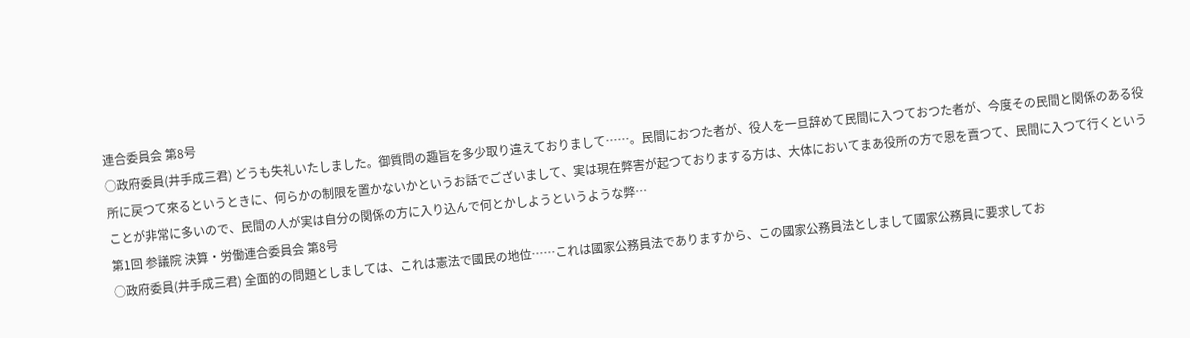連合委員会 第8号
○政府委員(井手成三君) どうも失礼いたしました。御質問の趣旨を多少取り違えておりまして……。民間におつた者が、役人を一旦辞めて民間に入つておつた者が、今度その民間と関係のある役所に戻つて來るというときに、何らかの制限を置かないかというお話でございまして、実は現在弊害が起つておりまする方は、大体においてまあ役所の方で恩を賣つて、民間に入つて行くということが非常に多いので、民間の人が実は自分の関係の方に入り込んで何とかしようというような弊…
第1回 参議院 決算・労働連合委員会 第8号
○政府委員(井手成三君) 全面的の問題としましては、これは憲法で國民の地位……これは國家公務員法でありますから、この國家公務員法としまして國家公務員に要求してお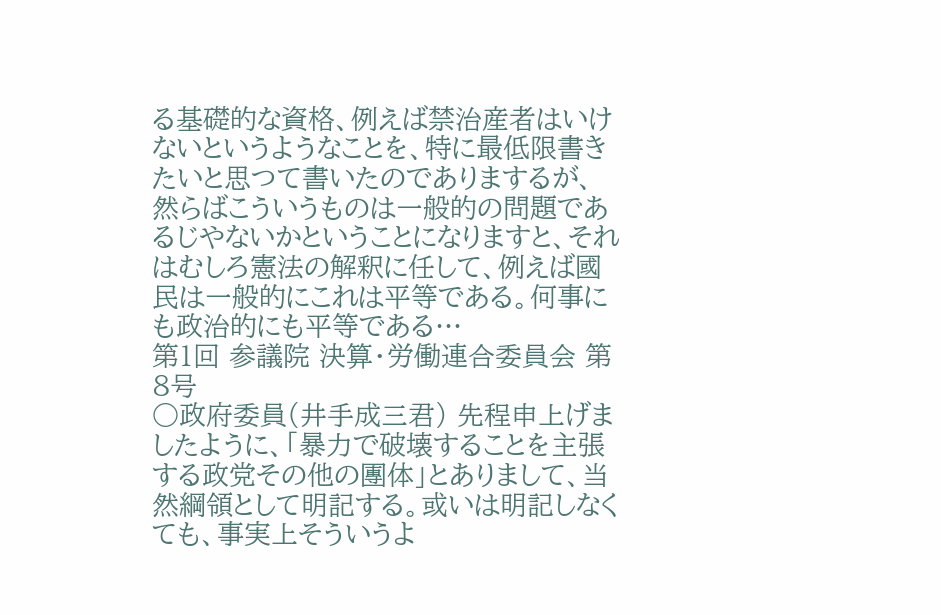る基礎的な資格、例えば禁治産者はいけないというようなことを、特に最低限書きたいと思つて書いたのでありまするが、然らばこういうものは一般的の問題であるじやないかということになりますと、それはむしろ憲法の解釈に任して、例えば國民は一般的にこれは平等である。何事にも政治的にも平等である…
第1回 参議院 決算・労働連合委員会 第8号
○政府委員(井手成三君) 先程申上げましたように、「暴力で破壊することを主張する政党その他の團体」とありまして、当然綱領として明記する。或いは明記しなくても、事実上そういうよ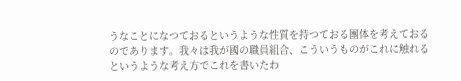うなことになつておるというような性質を持つておる團体を考えておるのであります。我々は我が國の職員組合、こういうものがこれに触れるというような考え方でこれを書いたわ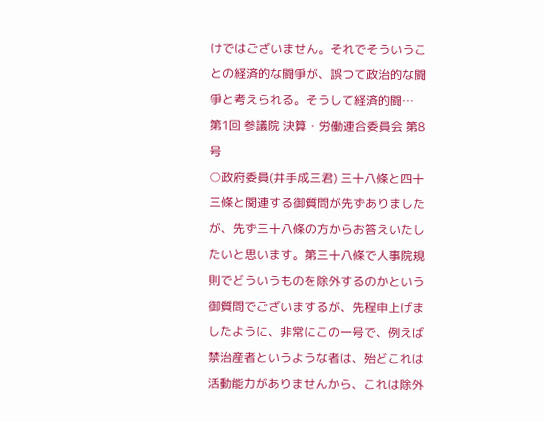けではございません。それでそういうことの経済的な闘爭が、誤つて政治的な闘爭と考えられる。そうして経済的闘…
第1回 参議院 決算・労働連合委員会 第8号
○政府委員(井手成三君) 三十八條と四十三條と関連する御質問が先ずありましたが、先ず三十八條の方からお答えいたしたいと思います。第三十八條で人事院規則でどういうものを除外するのかという御質問でございまするが、先程申上げましたように、非常にこの一号で、例えば禁治産者というような者は、殆どこれは活動能力がありませんから、これは除外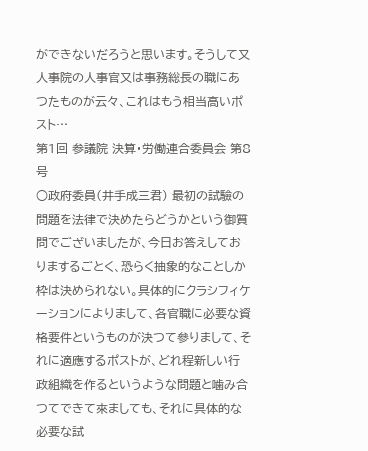ができないだろうと思います。そうして又人事院の人事官又は事務総長の職にあつたものが云々、これはもう相当高いポスト…
第1回 参議院 決算・労働連合委員会 第8号
○政府委員(井手成三君) 最初の試驗の問題を法律で決めたらどうかという御質問でございましたが、今日お答えしておりまするごとく、恐らく抽象的なことしか枠は決められない。具体的にクラシフィケーションによりまして、各官職に必要な資格要件というものが決つて參りまして、それに適應するポストが、どれ程新しい行政組織を作るというような問題と噛み合つてできて來ましても、それに具体的な必要な試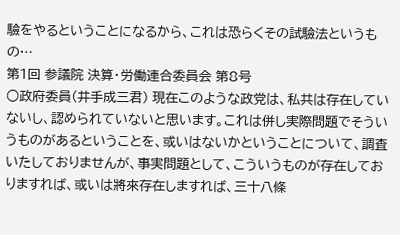驗をやるということになるから、これは恐らくその試驗法というもの…
第1回 参議院 決算・労働連合委員会 第8号
○政府委員(井手成三君) 現在このような政党は、私共は存在していないし、認められていないと思います。これは併し実際問題でそういうものがあるということを、或いはないかということについて、調査いたしておりませんが、事実問題として、こういうものが存在しておりますれば、或いは將來存在しますれば、三十八條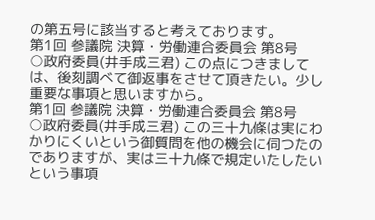の第五号に該当すると考えております。
第1回 参議院 決算・労働連合委員会 第8号
○政府委員(井手成三君) この点につきましては、後刻調べて御返事をさせて頂きたい。少し重要な事項と思いますから。
第1回 参議院 決算・労働連合委員会 第8号
○政府委員(井手成三君) この三十九條は実にわかりにくいという御質問を他の機会に伺つたのでありますが、実は三十九條で規定いたしたいという事項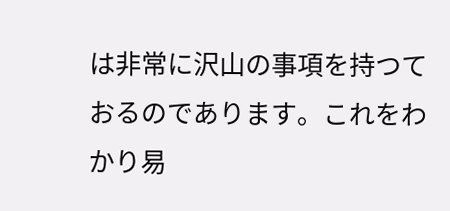は非常に沢山の事項を持つておるのであります。これをわかり易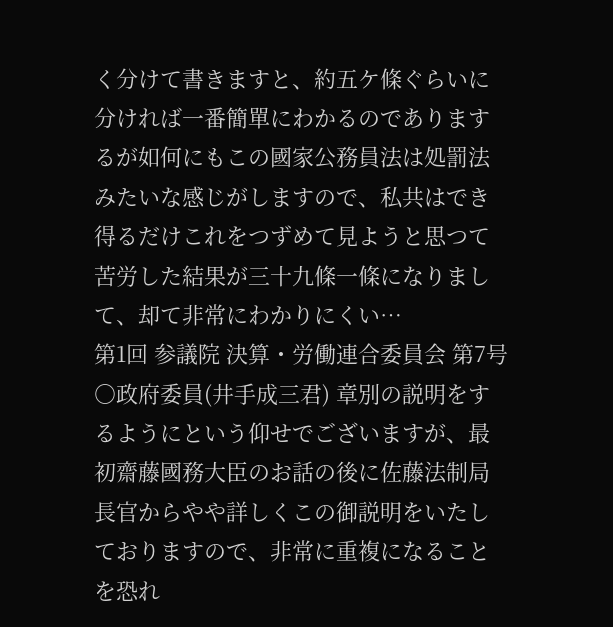く分けて書きますと、約五ケ條ぐらいに分ければ一番簡單にわかるのでありまするが如何にもこの國家公務員法は処罰法みたいな感じがしますので、私共はでき得るだけこれをつずめて見ようと思つて苦労した結果が三十九條一條になりまして、却て非常にわかりにくい…
第1回 参議院 決算・労働連合委員会 第7号
○政府委員(井手成三君) 章別の説明をするようにという仰せでございますが、最初齋藤國務大臣のお話の後に佐藤法制局長官からやや詳しくこの御説明をいたしておりますので、非常に重複になることを恐れ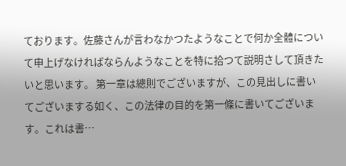ております。佐藤さんが言わなかつたようなことで何か全體について申上げなければならんようなことを特に拾つて説明さして頂きたいと思います。 第一章は總則でございますが、この見出しに書いてございまする如く、この法律の目的を第一條に書いてございます。これは書…